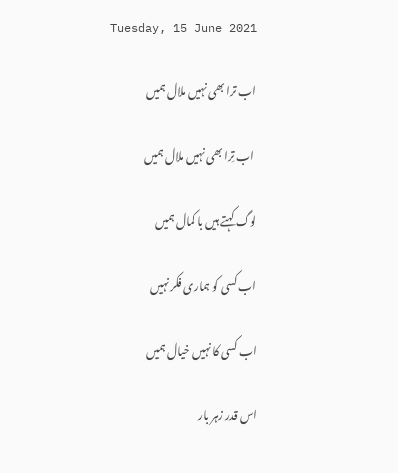Tuesday, 15 June 2021

اب ترا بھی نہیں ملال ہمیں

 اب تِرا بھی نہیں ملال ہمیں

لوگ کہتے ہیں با کمال ہمیں

اب کسی کو ہماری فکر نہیں

اب کسی کا نہیں خیال ہمیں

اس قدر زہر بار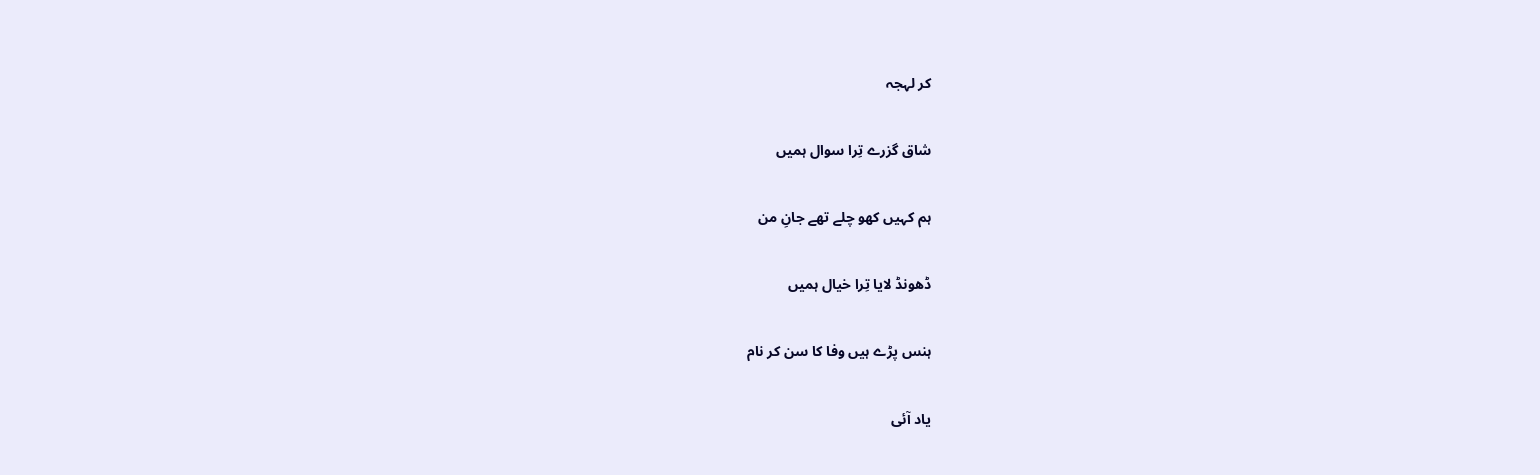کر لہجہ

شاق گزرے تِرا سوال ہمیں

ہم کہیں کھو چلے تھے جانِ من

ڈھونڈ لایا تِرا خیال ہمیں

ہنس پڑے ہیں وفا کا سن کر نام

یاد آئی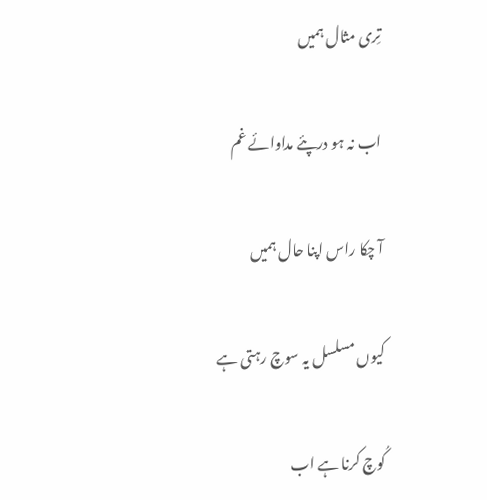تِری مثال ہمیں

اب نہ ہو درپئے مداوائے غم

آ چکا راس اپنا حال ہمیں

کیوں مسلسل یہ سوچ رہتی ہے

کُوچ کرنا ہے اب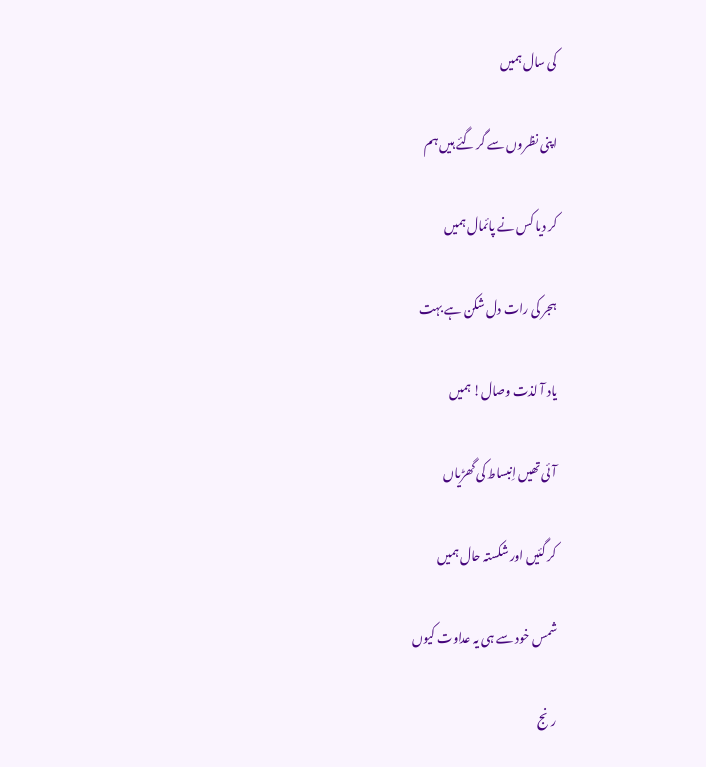کی سال ہمیں

اپنی نظروں سے گر گئے ہیں ہم

کر دیا کس نے پائمال ہمیں

ہجر کی رات دل شکن ہے بہت

یاد آ لذت وصال! ہمیں

آئی تھیں اِنبساط کی گھڑیاں

کر گئیں اور شکستہ حال ہمیں

شمس خود سے ہی یہ عداوت کیوں

رنج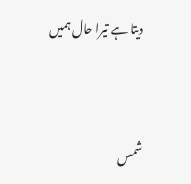دیتا ہے تیرا حال ہمیں


شمس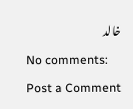خالد

No comments:

Post a Comment